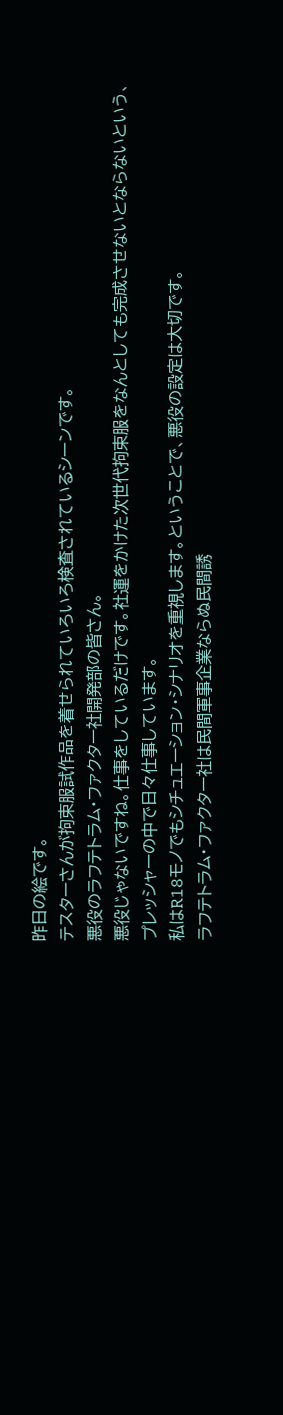昨日の絵です。
テスターさんが拘束服試作品を着せられていろいろ検査されているシーンです。
悪役のラフテトラム・ファクター社開発部の皆さん。
悪役じゃないですね。仕事をしているだけです。社運をかけた次世代拘束服をなんとしても完成させないとならないという、プレッシャーの中で日々仕事しています。
私はR18モノでもシチュエーション・シナリオを重視します。ということで、悪役の設定は大切です。
ラフテトラム・ファクター社は民間軍事企業ならぬ民間誘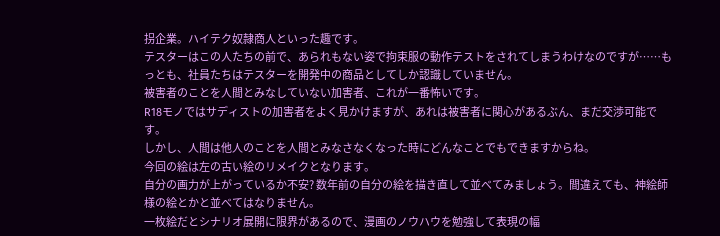拐企業。ハイテク奴隷商人といった趣です。
テスターはこの人たちの前で、あられもない姿で拘束服の動作テストをされてしまうわけなのですが……もっとも、社員たちはテスターを開発中の商品としてしか認識していません。
被害者のことを人間とみなしていない加害者、これが一番怖いです。
R18モノではサディストの加害者をよく見かけますが、あれは被害者に関心があるぶん、まだ交渉可能です。
しかし、人間は他人のことを人間とみなさなくなった時にどんなことでもできますからね。
今回の絵は左の古い絵のリメイクとなります。
自分の画力が上がっているか不安? 数年前の自分の絵を描き直して並べてみましょう。間違えても、神絵師様の絵とかと並べてはなりません。
一枚絵だとシナリオ展開に限界があるので、漫画のノウハウを勉強して表現の幅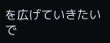を広げていきたいで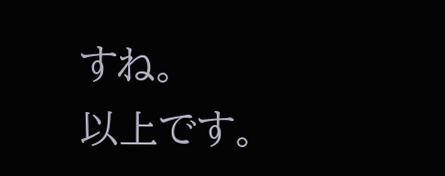すね。
以上です。